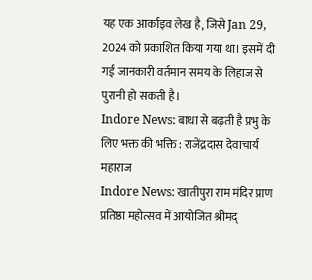यह एक आर्काइव लेख है, जिसे Jan 29, 2024 को प्रकाशित किया गया था। इसमें दी गई जानकारी वर्तमान समय के लिहाज से पुरानी हो सकती है।
Indore News: बाधा से बढ़ती है प्रभु के लिए भक्त की भक्ति : राजेंद्रदास देवाचार्य महाराज
Indore News: खातीपुरा राम मंदिर प्राण प्रतिष्ठा महोत्सव में आयोजित श्रीमद्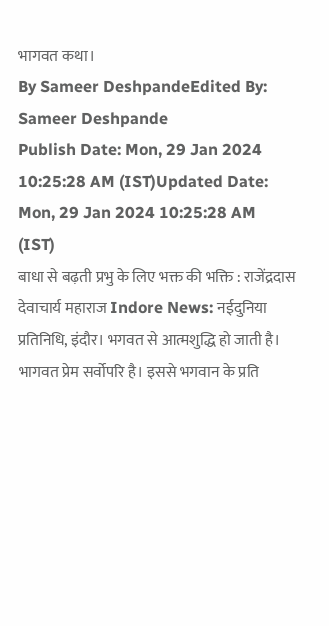भागवत कथा।
By Sameer DeshpandeEdited By: Sameer Deshpande
Publish Date: Mon, 29 Jan 2024 10:25:28 AM (IST)Updated Date: Mon, 29 Jan 2024 10:25:28 AM (IST)
बाधा से बढ़ती प्रभु के लिए भक्त की भक्ति : राजेंद्रदास देवाचार्य महाराज Indore News: नईदुनिया प्रतिनिधि, इंदौर। भगवत से आत्मशुद्धि हो जाती है। भागवत प्रेम सर्वोपरि है। इससे भगवान के प्रति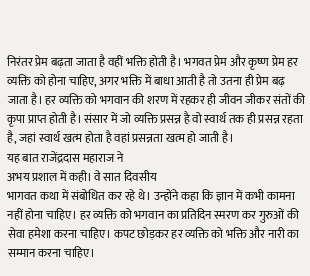निरंतर प्रेम बढ़ता जाता है वहीं भक्ति होती है। भगवत प्रेम और कृष्ण प्रेम हर व्यक्ति को होना चाहिए, अगर भक्ति में बाधा आती है तो उतना ही प्रेम बढ़ जाता है। हर व्यक्ति को भगवान की शरण में रहकर ही जीवन जीकर संतों की कृपा प्राप्त होती है। संसार में जो व्यक्ति प्रसन्न है वो स्वार्थ तक ही प्रसन्न रहता है, जहां स्वार्थ खत्म होता है वहां प्रसन्नता खत्म हो जाती है।
यह बात राजेंद्रदास महाराज ने
अभय प्रशाल में कही। वे सात दिवसीय
भागवत कथा में संबोधित कर रहे थे। उन्होंने कहा कि ज्ञान में कभी कामना नहीं होना चाहिए। हर व्यक्ति को भगवान का प्रतिदिन स्मरण कर गुरुओं की सेवा हमेशा करना चाहिए। कपट छोड़कर हर व्यक्ति को भक्ति और नारी का सम्मान करना चाहिए।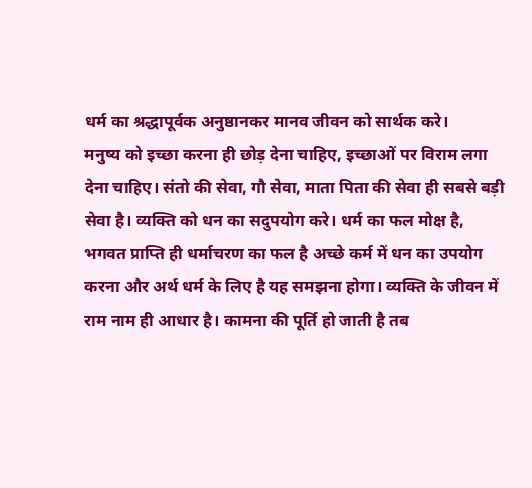धर्म का श्रद्धापूर्वक अनुष्ठानकर मानव जीवन को सार्थक करे।
मनुष्य को इच्छा करना ही छोड़ देना चाहिए, इच्छाओं पर विराम लगा देना चाहिए। संतो की सेवा, गौ सेवा, माता पिता की सेवा ही सबसे बड़ी सेवा है। व्यक्ति को धन का सदुपयोग करे। धर्म का फल मोक्ष है, भगवत प्राप्ति ही धर्माचरण का फल है अच्छे कर्म में धन का उपयोग करना और अर्थ धर्म के लिए है यह समझना होगा। व्यक्ति के जीवन में राम नाम ही आधार है। कामना की पूर्ति हो जाती है तब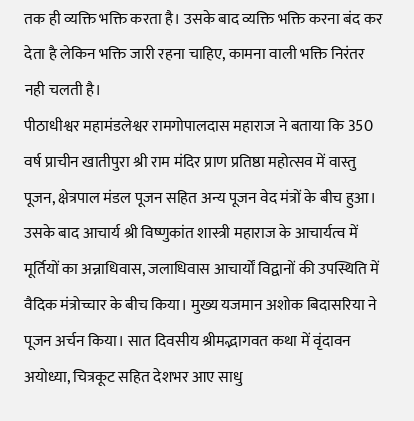तक ही व्यक्ति भक्ति करता है। उसके बाद व्यक्ति भक्ति करना बंद कर देता है लेकिन भक्ति जारी रहना चाहिए, कामना वाली भक्ति निरंतर नही चलती है।
पीठाधीश्वर महामंडलेश्वर रामगोपालदास महाराज ने बताया कि 350 वर्ष प्राचीन खातीपुरा श्री राम मंदिर प्राण प्रतिष्ठा महोत्सव में वास्तु पूजन, क्षेत्रपाल मंडल पूजन सहित अन्य पूजन वेद मंत्रों के बीच हुआ। उसके बाद आचार्य श्री विष्णुकांत शास्त्री महाराज के आचार्यत्व में मूर्तियों का अन्नाधिवास, जलाधिवास आचार्यों विद्वानों की उपस्थिति में वैदिक मंत्रोच्चार के बीच किया। मुख्य यजमान अशोक बिदासरिया ने पूजन अर्चन किया। सात दिवसीय श्रीमद्भागवत कथा में वृंदावन अयोध्या, चित्रकूट सहित देशभर आए साधु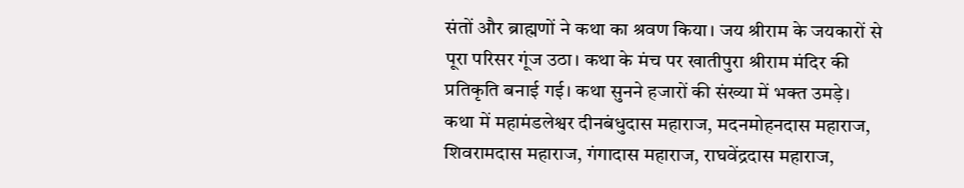संतों और ब्राह्मणों ने कथा का श्रवण किया। जय श्रीराम के जयकारों से पूरा परिसर गूंज उठा। कथा के मंच पर खातीपुरा श्रीराम मंदिर की प्रतिकृति बनाई गई। कथा सुनने हजारों की संख्या में भक्त उमड़े।
कथा में महामंडलेश्वर दीनबंधुदास महाराज, मदनमोहनदास महाराज, शिवरामदास महाराज, गंगादास महाराज, राघवेंद्रदास महाराज,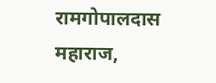रामगोपालदास महाराज,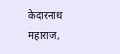केदारनाथ महाराज,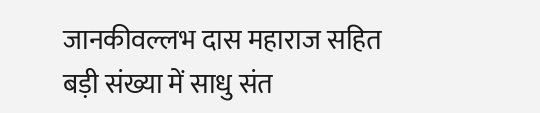जानकीवल्लभ दास महाराज सहित बड़ी संख्या में साधु संत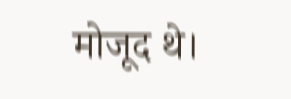मोजूद थे।